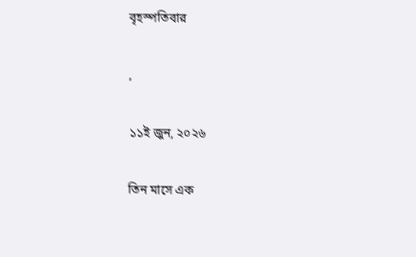বৃহস্পতিবার

,

১১ই জুন, ২০২৬

তিন মাসে এক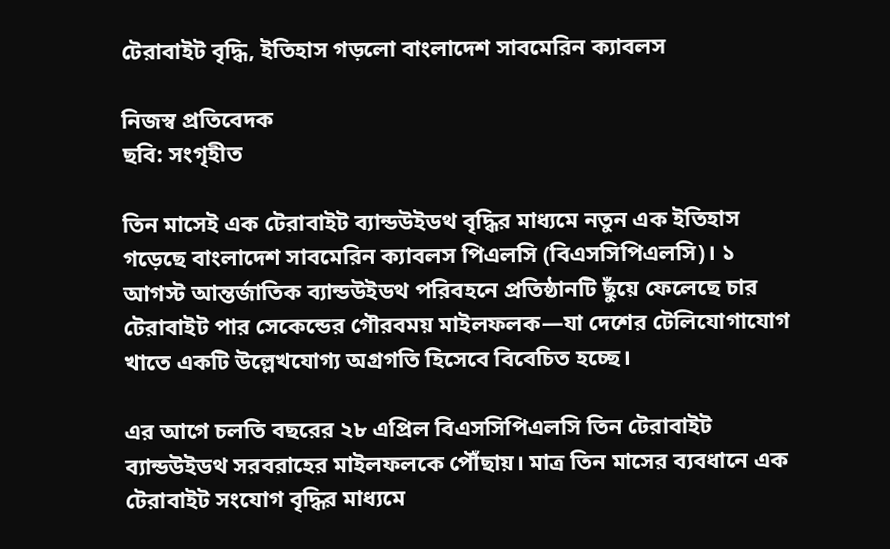টেরাবাইট বৃদ্ধি, ইতিহাস গড়লো বাংলাদেশ সাবমেরিন ক্যাবলস

নিজস্ব প্রতিবেদক
ছবি: সংগৃহীত

তিন মাসেই এক টেরাবাইট ব্যান্ডউইডথ বৃদ্ধির মাধ্যমে নতুন এক ইতিহাস গড়েছে বাংলাদেশ সাবমেরিন ক্যাবলস পিএলসি (বিএসসিপিএলসি)। ১ আগস্ট আন্তর্জাতিক ব্যান্ডউইডথ পরিবহনে প্রতিষ্ঠানটি ছুঁয়ে ফেলেছে চার টেরাবাইট পার সেকেন্ডের গৌরবময় মাইলফলক—যা দেশের টেলিযোগাযোগ খাতে একটি উল্লেখযোগ্য অগ্রগতি হিসেবে বিবেচিত হচ্ছে।

এর আগে চলতি বছরের ২৮ এপ্রিল বিএসসিপিএলসি তিন টেরাবাইট ব্যান্ডউইডথ সরবরাহের মাইলফলকে পৌঁছায়। মাত্র তিন মাসের ব্যবধানে এক টেরাবাইট সংযোগ বৃদ্ধির মাধ্যমে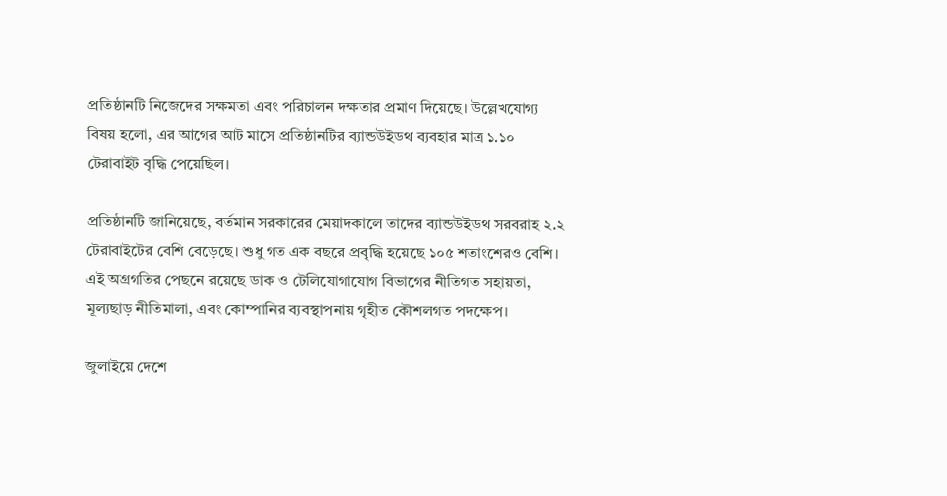প্রতিষ্ঠানটি নিজেদের সক্ষমতা এবং পরিচালন দক্ষতার প্রমাণ দিয়েছে। উল্লেখযোগ্য বিষয় হলো, এর আগের আট মাসে প্রতিষ্ঠানটির ব্যান্ডউইডথ ব্যবহার মাত্র ১.১০ টেরাবাইট বৃদ্ধি পেয়েছিল।

প্রতিষ্ঠানটি জানিয়েছে, বর্তমান সরকারের মেয়াদকালে তাদের ব্যান্ডউইডথ সরবরাহ ২.২ টেরাবাইটের বেশি বেড়েছে। শুধু গত এক বছরে প্রবৃদ্ধি হয়েছে ১০৫ শতাংশেরও বেশি। এই অগ্রগতির পেছনে রয়েছে ডাক ও টেলিযোগাযোগ বিভাগের নীতিগত সহায়তা, মূল্যছাড় নীতিমালা, এবং কোম্পানির ব্যবস্থাপনায় গৃহীত কৌশলগত পদক্ষেপ।

জুলাইয়ে দেশে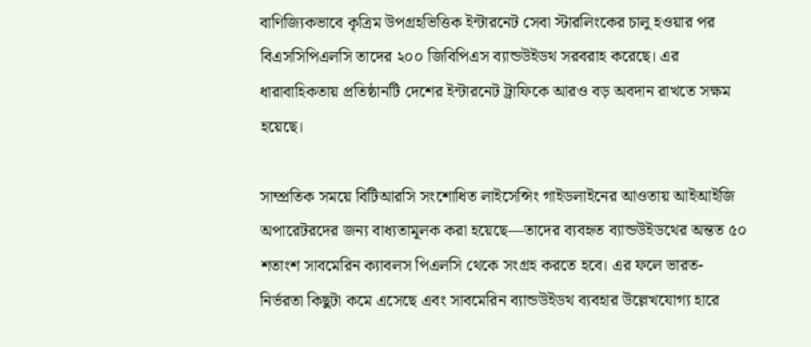বাণিজ্যিকভাবে কৃত্রিম উপগ্রহভিত্তিক ইন্টারনেট সেবা স্টারলিংকের চালু হওয়ার পর বিএসসিপিএলসি তাদের ২০০ জিবিপিএস ব্যান্ডউইডথ সরবরাহ করেছে। এর ধারাবাহিকতায় প্রতিষ্ঠানটি দেশের ইন্টারনেট ট্রাফিকে আরও বড় অবদান রাখতে সক্ষম হয়েছে।

সাম্প্রতিক সময়ে বিটিআরসি সংশোধিত লাইসেন্সিং গাইডলাইনের আওতায় আইআইজি অপারেটরদের জন্য বাধ্যতামূলক করা হয়েছে—তাদের ব্যবহৃত ব্যান্ডউইডথের অন্তত ৫০ শতাংশ সাবমেরিন ক্যাবলস পিএলসি থেকে সংগ্রহ করতে হবে। এর ফলে ভারত-নির্ভরতা কিছুটা কমে এসেছে এবং সাবমেরিন ব্যান্ডউইডথ ব্যবহার উল্লেখযোগ্য হারে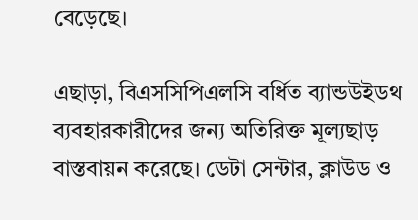বেড়েছে।

এছাড়া, বিএসসিপিএলসি বর্ধিত ব্যান্ডউইডথ ব্যবহারকারীদের জন্য অতিরিক্ত মূল্যছাড় বাস্তবায়ন করেছে। ডেটা সেন্টার, ক্লাউড ও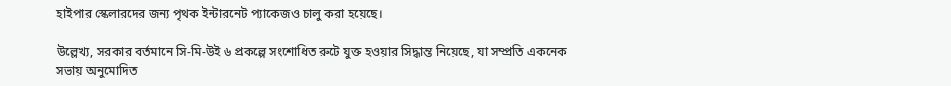হাইপার স্কেলারদের জন্য পৃথক ইন্টারনেট প্যাকেজও চালু করা হয়েছে।

উল্লেখ্য, সরকার বর্তমানে সি-মি-উই ৬ প্রকল্পে সংশোধিত রুটে যুক্ত হওয়ার সিদ্ধান্ত নিয়েছে, যা সম্প্রতি একনেক সভায় অনুমোদিত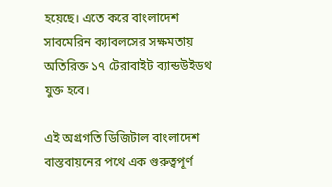হয়েছে। এতে করে বাংলাদেশ সাবমেরিন ক্যাবলসের সক্ষমতায় অতিরিক্ত ১৭ টেরাবাইট ব্যান্ডউইডথ যুক্ত হবে।

এই অগ্রগতি ডিজিটাল বাংলাদেশ বাস্তবায়নের পথে এক গুরুত্বপূর্ণ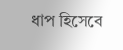ধাপ হিসেবে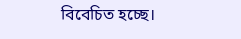বিবেচিত হচ্ছে।